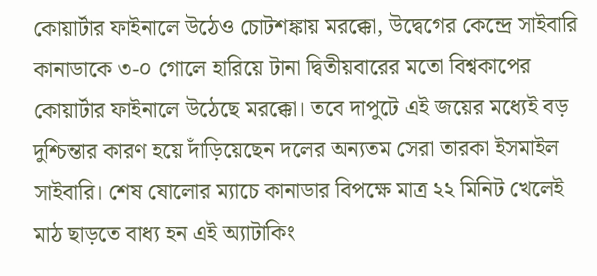কোয়ার্টার ফাইনালে উঠেও চোটশঙ্কায় মরক্কো, উদ্বেগের কেন্দ্রে সাইবারি
কানাডাকে ৩-০ গোলে হারিয়ে টানা দ্বিতীয়বারের মতো বিশ্বকাপের কোয়ার্টার ফাইনালে উঠেছে মরক্কো। তবে দাপুটে এই জয়ের মধ্যেই বড় দুশ্চিন্তার কারণ হয়ে দাঁড়িয়েছেন দলের অন্যতম সেরা তারকা ইসমাইল সাইবারি। শেষ ষোলোর ম্যাচে কানাডার বিপক্ষে মাত্র ২২ মিনিট খেলেই মাঠ ছাড়তে বাধ্য হন এই অ্যাটাকিং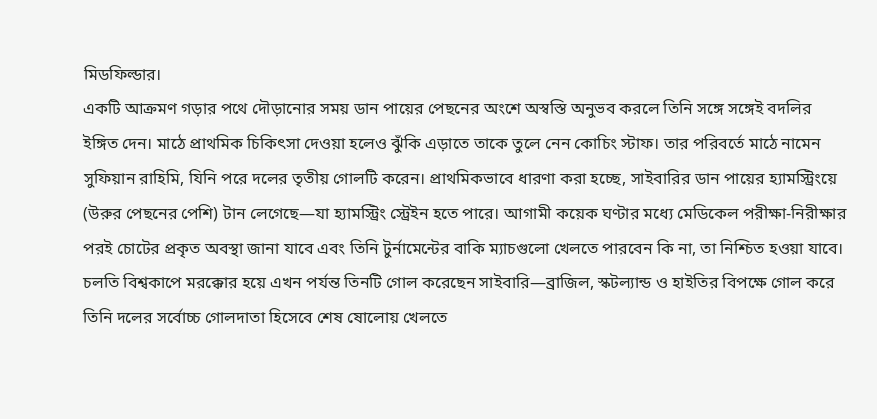মিডফিল্ডার।
একটি আক্রমণ গড়ার পথে দৌড়ানোর সময় ডান পায়ের পেছনের অংশে অস্বস্তি অনুভব করলে তিনি সঙ্গে সঙ্গেই বদলির ইঙ্গিত দেন। মাঠে প্রাথমিক চিকিৎসা দেওয়া হলেও ঝুঁকি এড়াতে তাকে তুলে নেন কোচিং স্টাফ। তার পরিবর্তে মাঠে নামেন সুফিয়ান রাহিমি, যিনি পরে দলের তৃতীয় গোলটি করেন। প্রাথমিকভাবে ধারণা করা হচ্ছে, সাইবারির ডান পায়ের হ্যামস্ট্রিংয়ে (উরুর পেছনের পেশি) টান লেগেছে—যা হ্যামস্ট্রিং স্ট্রেইন হতে পারে। আগামী কয়েক ঘণ্টার মধ্যে মেডিকেল পরীক্ষা-নিরীক্ষার পরই চোটের প্রকৃত অবস্থা জানা যাবে এবং তিনি টুর্নামেন্টের বাকি ম্যাচগুলো খেলতে পারবেন কি না, তা নিশ্চিত হওয়া যাবে। চলতি বিশ্বকাপে মরক্কোর হয়ে এখন পর্যন্ত তিনটি গোল করেছেন সাইবারি—ব্রাজিল, স্কটল্যান্ড ও হাইতির বিপক্ষে গোল করে তিনি দলের সর্বোচ্চ গোলদাতা হিসেবে শেষ ষোলোয় খেলতে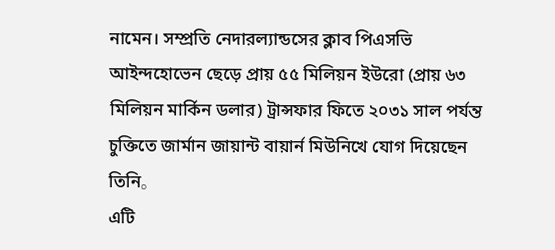নামেন। সম্প্রতি নেদারল্যান্ডসের ক্লাব পিএসভি আইন্দহোভেন ছেড়ে প্রায় ৫৫ মিলিয়ন ইউরো (প্রায় ৬৩ মিলিয়ন মার্কিন ডলার) ট্রান্সফার ফিতে ২০৩১ সাল পর্যন্ত চুক্তিতে জার্মান জায়ান্ট বায়ার্ন মিউনিখে যোগ দিয়েছেন তিনি。
এটি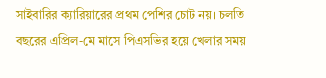সাইবারির ক্যারিয়ারের প্রথম পেশির চোট নয়। চলতি বছরের এপ্রিল-মে মাসে পিএসভির হয়ে খেলার সময়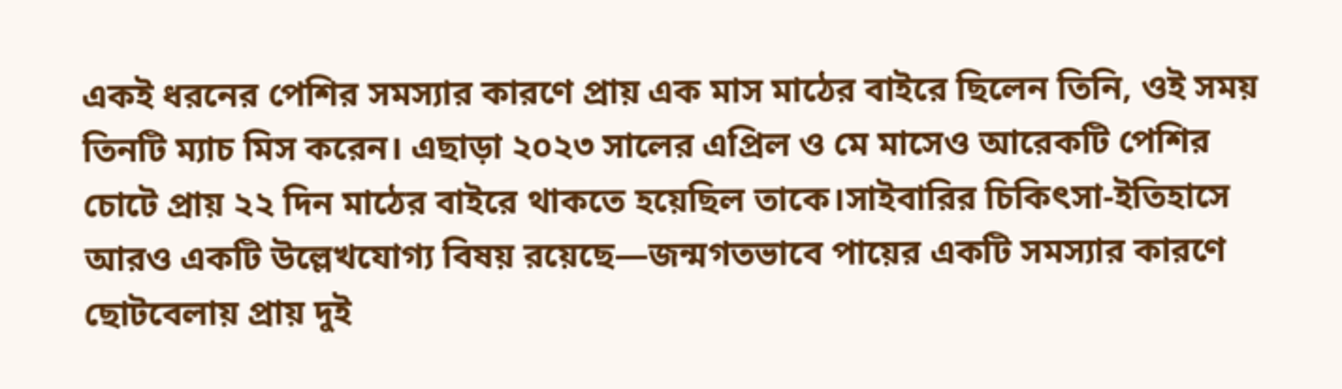একই ধরনের পেশির সমস্যার কারণে প্রায় এক মাস মাঠের বাইরে ছিলেন তিনি, ওই সময় তিনটি ম্যাচ মিস করেন। এছাড়া ২০২৩ সালের এপ্রিল ও মে মাসেও আরেকটি পেশির চোটে প্রায় ২২ দিন মাঠের বাইরে থাকতে হয়েছিল তাকে।সাইবারির চিকিৎসা-ইতিহাসে আরও একটি উল্লেখযোগ্য বিষয় রয়েছে—জন্মগতভাবে পায়ের একটি সমস্যার কারণে ছোটবেলায় প্রায় দুই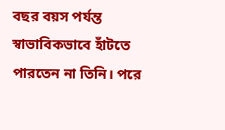বছর বয়স পর্যন্ত স্বাভাবিকভাবে হাঁটতে পারতেন না তিনি। পরে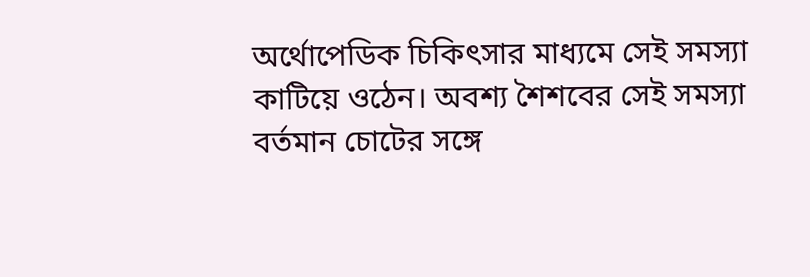অর্থোপেডিক চিকিৎসার মাধ্যমে সেই সমস্যা কাটিয়ে ওঠেন। অবশ্য শৈশবের সেই সমস্যা বর্তমান চোটের সঙ্গে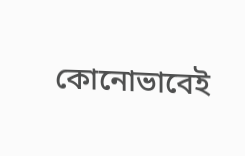কোনোভাবেই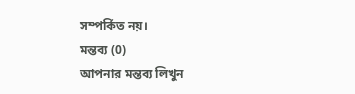সম্পর্কিত নয়।
মন্তব্য (0)
আপনার মন্তব্য লিখুন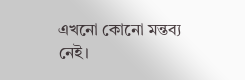এখনো কোনো মন্তব্য নেই।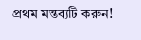প্রথম মন্তব্যটি করুন!